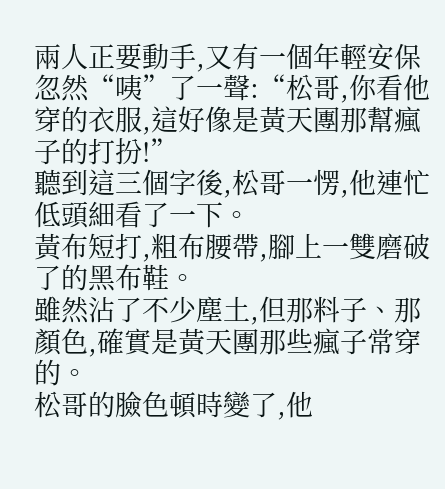兩人正要動手,又有一個年輕安保忽然“咦”了一聲:“松哥,你看他穿的衣服,這好像是黃天團那幫瘋子的打扮!”
聽到這三個字後,松哥一愣,他連忙低頭細看了一下。
黃布短打,粗布腰帶,腳上一雙磨破了的黑布鞋。
雖然沾了不少塵土,但那料子、那顏色,確實是黃天團那些瘋子常穿的。
松哥的臉色頓時變了,他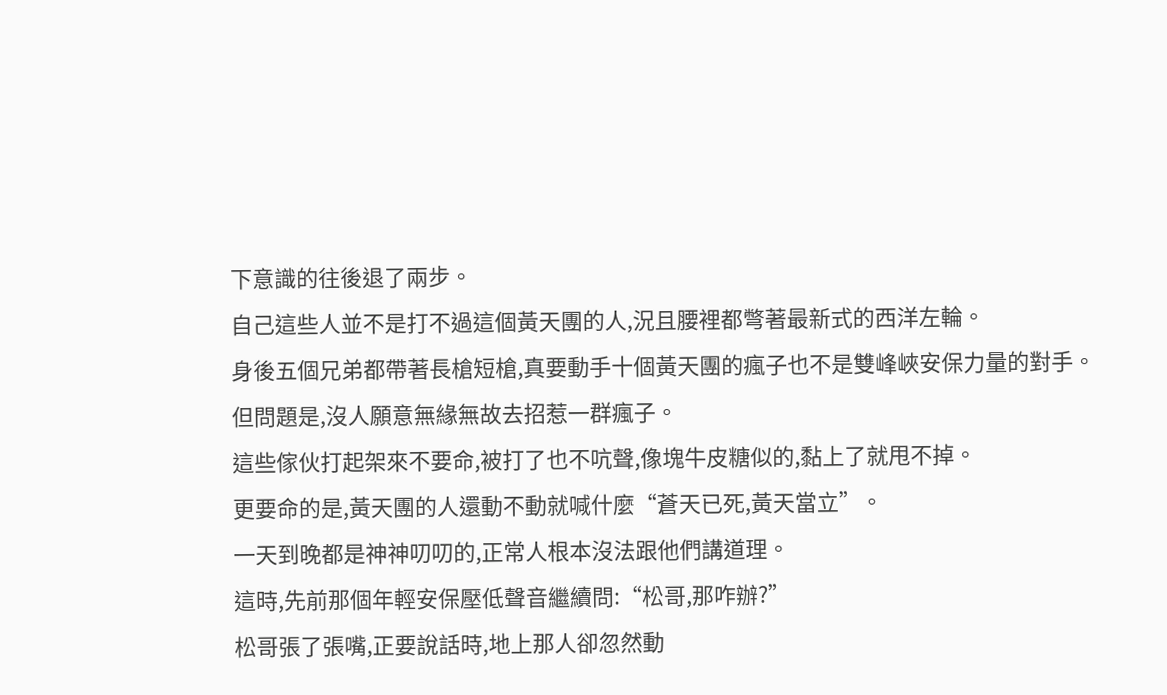下意識的往後退了兩步。
自己這些人並不是打不過這個黃天團的人,況且腰裡都彆著最新式的西洋左輪。
身後五個兄弟都帶著長槍短槍,真要動手十個黃天團的瘋子也不是雙峰峽安保力量的對手。
但問題是,沒人願意無緣無故去招惹一群瘋子。
這些傢伙打起架來不要命,被打了也不吭聲,像塊牛皮糖似的,黏上了就甩不掉。
更要命的是,黃天團的人還動不動就喊什麼“蒼天已死,黃天當立”。
一天到晚都是神神叨叨的,正常人根本沒法跟他們講道理。
這時,先前那個年輕安保壓低聲音繼續問:“松哥,那咋辦?”
松哥張了張嘴,正要說話時,地上那人卻忽然動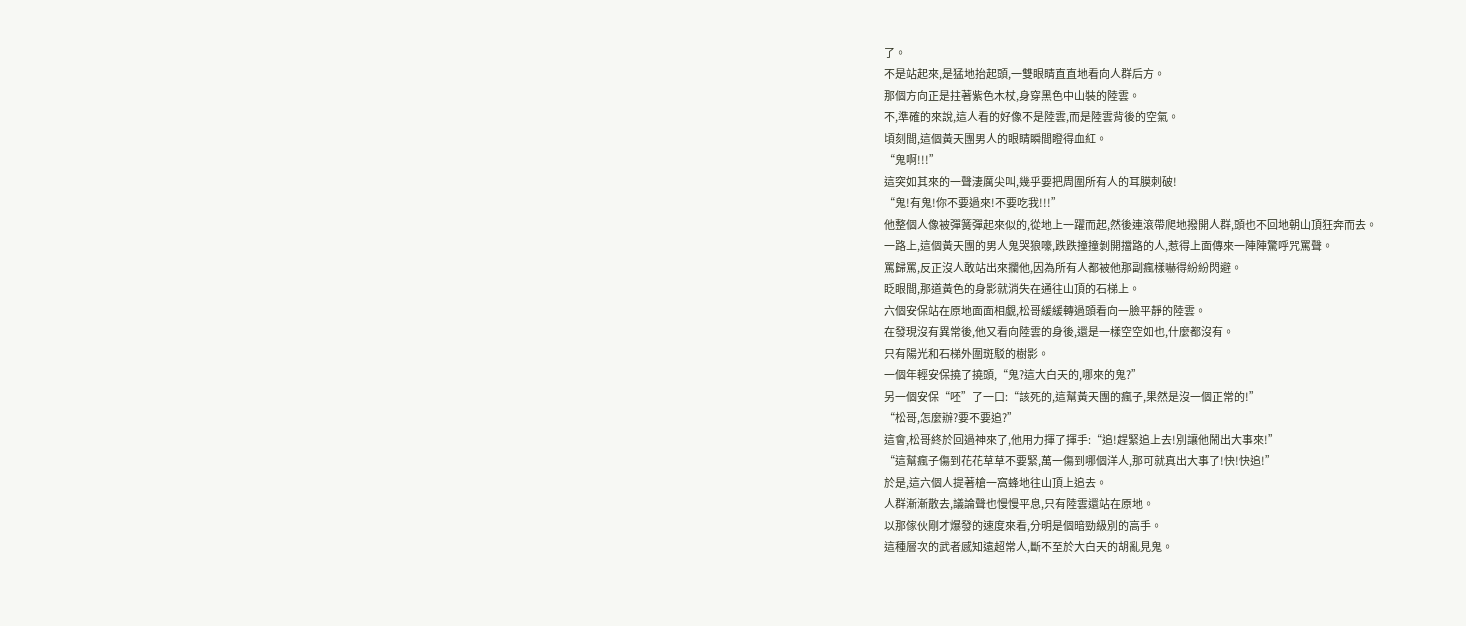了。
不是站起來,是猛地抬起頭,一雙眼睛直直地看向人群后方。
那個方向正是拄著紫色木杖,身穿黑色中山裝的陸雲。
不,準確的來說,這人看的好像不是陸雲,而是陸雲背後的空氣。
頃刻間,這個黃天團男人的眼睛瞬間瞪得血紅。
“鬼啊!!!”
這突如其來的一聲淒厲尖叫,幾乎要把周圍所有人的耳膜刺破!
“鬼!有鬼!你不要過來!不要吃我!!!”
他整個人像被彈簧彈起來似的,從地上一躍而起,然後連滾帶爬地撥開人群,頭也不回地朝山頂狂奔而去。
一路上,這個黃天團的男人鬼哭狼嚎,跌跌撞撞剝開擋路的人,惹得上面傳來一陣陣驚呼咒罵聲。
罵歸罵,反正沒人敢站出來攔他,因為所有人都被他那副瘋樣嚇得紛紛閃避。
眨眼間,那道黃色的身影就消失在通往山頂的石梯上。
六個安保站在原地面面相覷,松哥緩緩轉過頭看向一臉平靜的陸雲。
在發現沒有異常後,他又看向陸雲的身後,還是一樣空空如也,什麼都沒有。
只有陽光和石梯外圍斑駁的樹影。
一個年輕安保撓了撓頭,“鬼?這大白天的,哪來的鬼?”
另一個安保“呸”了一口:“該死的,這幫黃天團的瘋子,果然是沒一個正常的!”
“松哥,怎麼辦?要不要追?”
這會,松哥終於回過神來了,他用力揮了揮手:“追!趕緊追上去!別讓他鬧出大事來!”
“這幫瘋子傷到花花草草不要緊,萬一傷到哪個洋人,那可就真出大事了!快!快追!”
於是,這六個人提著槍一窩蜂地往山頂上追去。
人群漸漸散去,議論聲也慢慢平息,只有陸雲還站在原地。
以那傢伙剛才爆發的速度來看,分明是個暗勁級別的高手。
這種層次的武者感知遠超常人,斷不至於大白天的胡亂見鬼。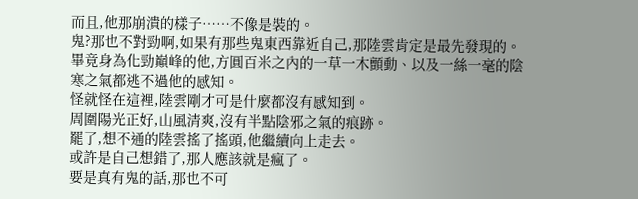而且,他那崩潰的樣子……不像是裝的。
鬼?那也不對勁啊,如果有那些鬼東西靠近自己,那陸雲肯定是最先發現的。
畢竟身為化勁巔峰的他,方圓百米之內的一草一木顫動、以及一絲一毫的陰寒之氣都逃不過他的感知。
怪就怪在這裡,陸雲剛才可是什麼都沒有感知到。
周圍陽光正好,山風清爽,沒有半點陰邪之氣的痕跡。
罷了,想不通的陸雲搖了搖頭,他繼續向上走去。
或許是自己想錯了,那人應該就是瘋了。
要是真有鬼的話,那也不可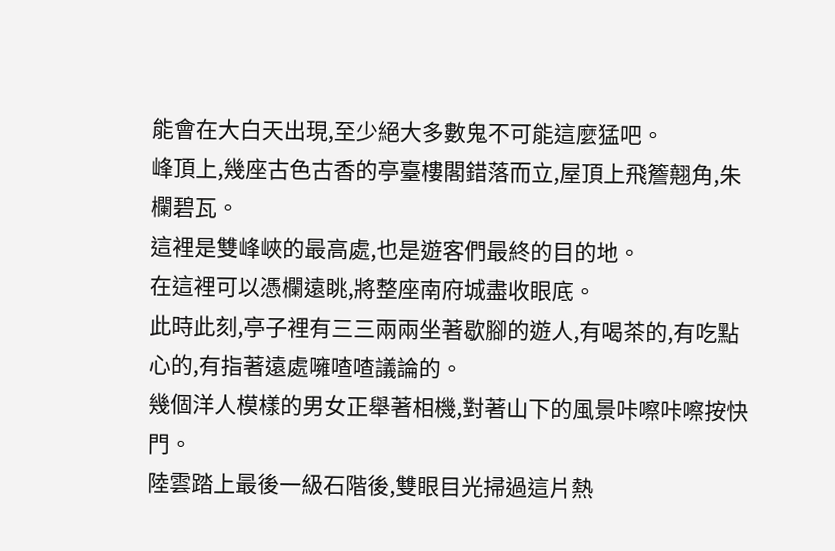能會在大白天出現,至少絕大多數鬼不可能這麼猛吧。
峰頂上,幾座古色古香的亭臺樓閣錯落而立,屋頂上飛簷翹角,朱欄碧瓦。
這裡是雙峰峽的最高處,也是遊客們最終的目的地。
在這裡可以憑欄遠眺,將整座南府城盡收眼底。
此時此刻,亭子裡有三三兩兩坐著歇腳的遊人,有喝茶的,有吃點心的,有指著遠處噰喳喳議論的。
幾個洋人模樣的男女正舉著相機,對著山下的風景咔嚓咔嚓按快門。
陸雲踏上最後一級石階後,雙眼目光掃過這片熱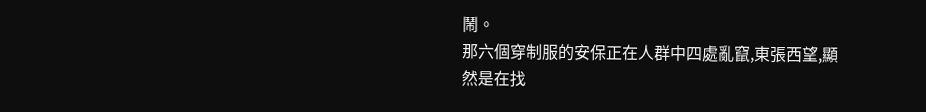鬧。
那六個穿制服的安保正在人群中四處亂竄,東張西望,顯然是在找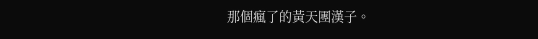那個瘋了的黃天團漢子。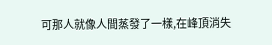可那人就像人間蒸發了一樣,在峰頂消失